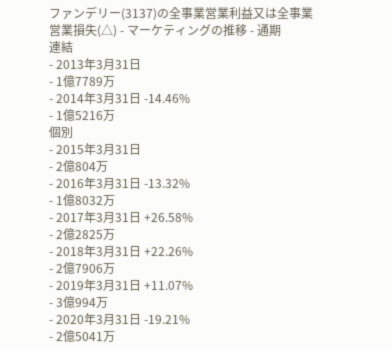ファンデリー(3137)の全事業営業利益又は全事業営業損失(△) - マーケティングの推移 - 通期
連結
- 2013年3月31日
- 1億7789万
- 2014年3月31日 -14.46%
- 1億5216万
個別
- 2015年3月31日
- 2億804万
- 2016年3月31日 -13.32%
- 1億8032万
- 2017年3月31日 +26.58%
- 2億2825万
- 2018年3月31日 +22.26%
- 2億7906万
- 2019年3月31日 +11.07%
- 3億994万
- 2020年3月31日 -19.21%
- 2億5041万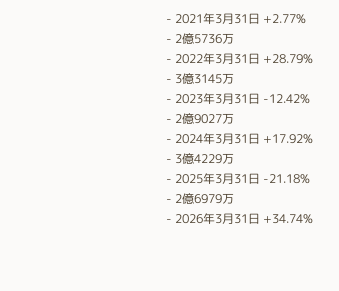- 2021年3月31日 +2.77%
- 2億5736万
- 2022年3月31日 +28.79%
- 3億3145万
- 2023年3月31日 -12.42%
- 2億9027万
- 2024年3月31日 +17.92%
- 3億4229万
- 2025年3月31日 -21.18%
- 2億6979万
- 2026年3月31日 +34.74%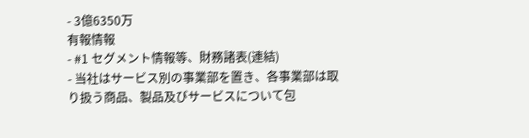- 3億6350万
有報情報
- #1 セグメント情報等、財務諸表(連結)
- 当社はサービス別の事業部を置き、各事業部は取り扱う商品、製品及びサービスについて包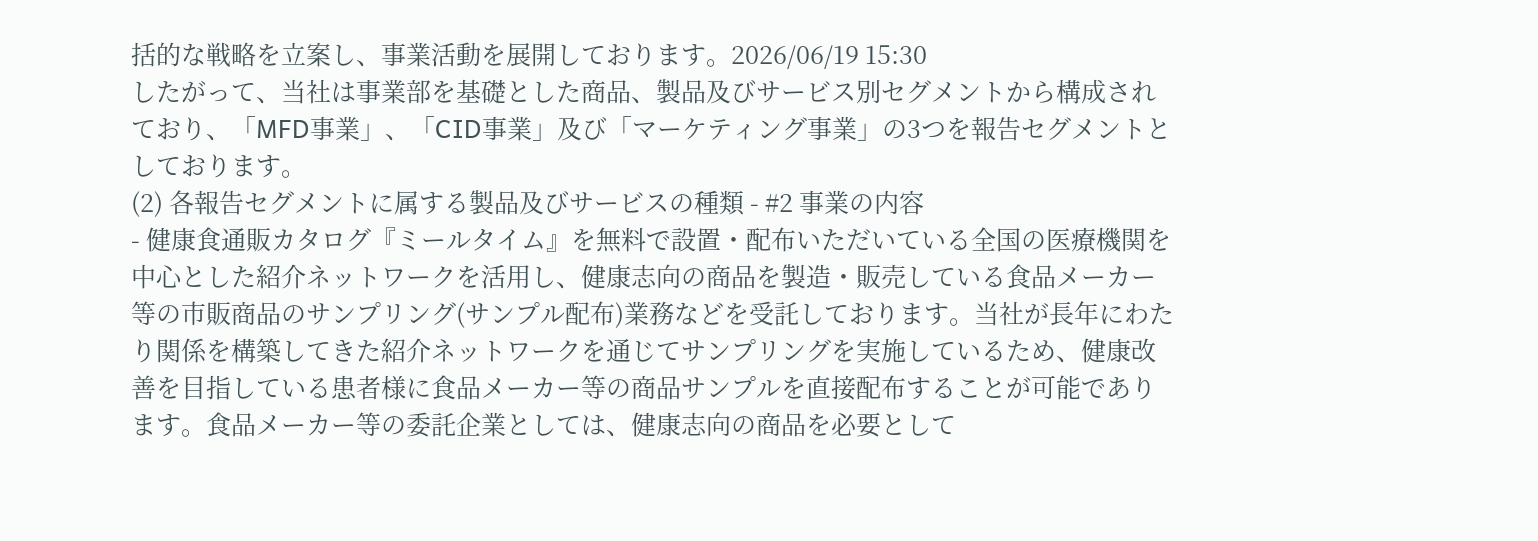括的な戦略を立案し、事業活動を展開しております。2026/06/19 15:30
したがって、当社は事業部を基礎とした商品、製品及びサービス別セグメントから構成されており、「MFD事業」、「CID事業」及び「マーケティング事業」の3つを報告セグメントとしております。
(2) 各報告セグメントに属する製品及びサービスの種類 - #2 事業の内容
- 健康食通販カタログ『ミールタイム』を無料で設置・配布いただいている全国の医療機関を中心とした紹介ネットワークを活用し、健康志向の商品を製造・販売している食品メーカー等の市販商品のサンプリング(サンプル配布)業務などを受託しております。当社が長年にわたり関係を構築してきた紹介ネットワークを通じてサンプリングを実施しているため、健康改善を目指している患者様に食品メーカー等の商品サンプルを直接配布することが可能であります。食品メーカー等の委託企業としては、健康志向の商品を必要として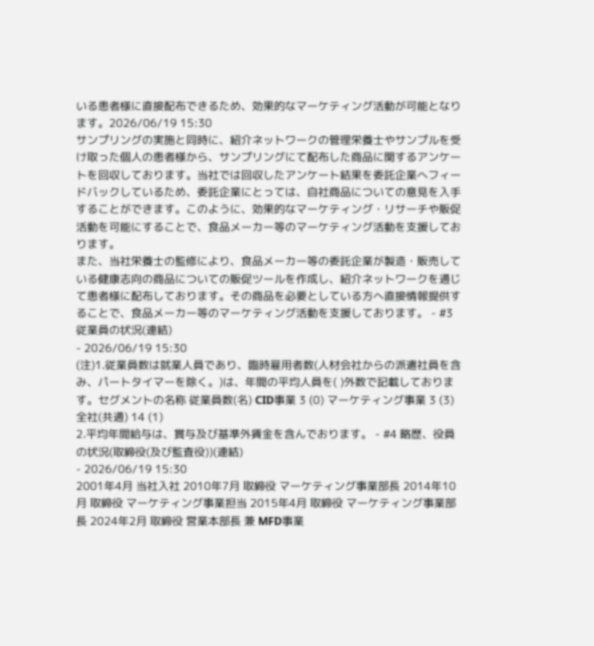いる患者様に直接配布できるため、効果的なマーケティング活動が可能となります。2026/06/19 15:30
サンプリングの実施と同時に、紹介ネットワークの管理栄養士やサンプルを受け取った個人の患者様から、サンプリングにて配布した商品に関するアンケートを回収しております。当社では回収したアンケート結果を委託企業へフィードバックしているため、委託企業にとっては、自社商品についての意見を入手することができます。このように、効果的なマーケティング・リサーチや販促活動を可能にすることで、食品メーカー等のマーケティング活動を支援しております。
また、当社栄養士の監修により、食品メーカー等の委託企業が製造・販売している健康志向の商品についての販促ツールを作成し、紹介ネットワークを通じて患者様に配布しております。その商品を必要としている方へ直接情報提供することで、食品メーカー等のマーケティング活動を支援しております。 - #3 従業員の状況(連結)
- 2026/06/19 15:30
(注)1.従業員数は就業人員であり、臨時雇用者数(人材会社からの派遣社員を含み、パートタイマーを除く。)は、年間の平均人員を( )外数で記載しております。セグメントの名称 従業員数(名) CID事業 3 (0) マーケティング事業 3 (3) 全社(共通) 14 (1)
2.平均年間給与は、賞与及び基準外賃金を含んでおります。 - #4 略歴、役員の状況(取締役(及び監査役))(連結)
- 2026/06/19 15:30
2001年4月 当社入社 2010年7月 取締役 マーケティング事業部長 2014年10月 取締役 マーケティング事業担当 2015年4月 取締役 マーケティング事業部長 2024年2月 取締役 営業本部長 兼 MFD事業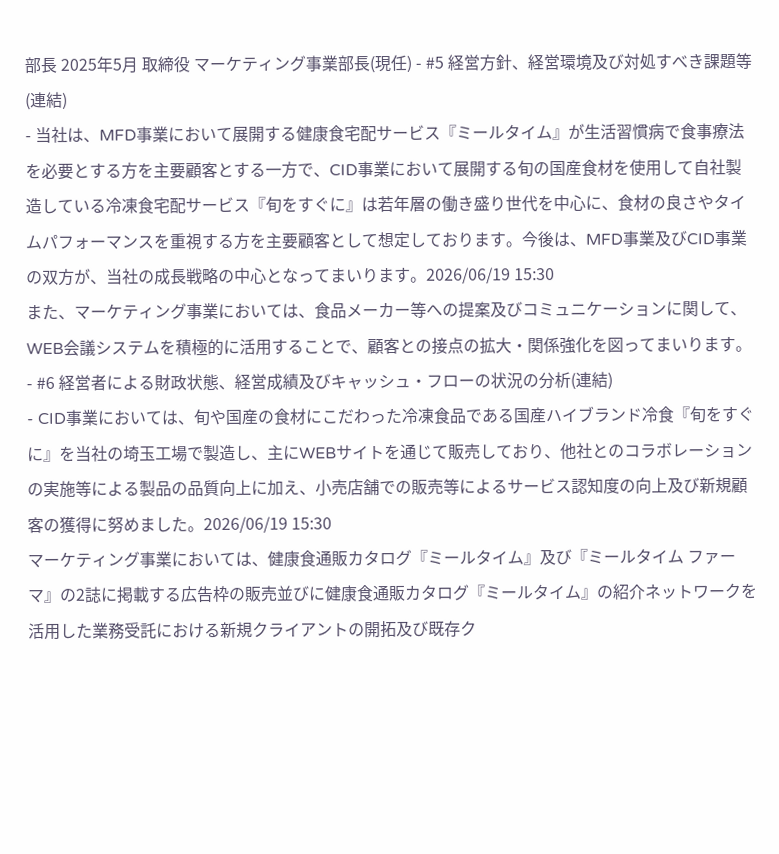部長 2025年5月 取締役 マーケティング事業部長(現任) - #5 経営方針、経営環境及び対処すべき課題等(連結)
- 当社は、MFD事業において展開する健康食宅配サービス『ミールタイム』が生活習慣病で食事療法を必要とする方を主要顧客とする一方で、CID事業において展開する旬の国産食材を使用して自社製造している冷凍食宅配サービス『旬をすぐに』は若年層の働き盛り世代を中心に、食材の良さやタイムパフォーマンスを重視する方を主要顧客として想定しております。今後は、MFD事業及びCID事業の双方が、当社の成長戦略の中心となってまいります。2026/06/19 15:30
また、マーケティング事業においては、食品メーカー等への提案及びコミュニケーションに関して、WEB会議システムを積極的に活用することで、顧客との接点の拡大・関係強化を図ってまいります。
- #6 経営者による財政状態、経営成績及びキャッシュ・フローの状況の分析(連結)
- CID事業においては、旬や国産の食材にこだわった冷凍食品である国産ハイブランド冷食『旬をすぐに』を当社の埼玉工場で製造し、主にWEBサイトを通じて販売しており、他社とのコラボレーションの実施等による製品の品質向上に加え、小売店舗での販売等によるサービス認知度の向上及び新規顧客の獲得に努めました。2026/06/19 15:30
マーケティング事業においては、健康食通販カタログ『ミールタイム』及び『ミールタイム ファーマ』の2誌に掲載する広告枠の販売並びに健康食通販カタログ『ミールタイム』の紹介ネットワークを活用した業務受託における新規クライアントの開拓及び既存ク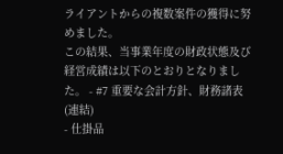ライアントからの複数案件の獲得に努めました。
この結果、当事業年度の財政状態及び経営成績は以下のとおりとなりました。 - #7 重要な会計方針、財務諸表(連結)
- 仕掛品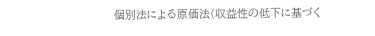個別法による原価法(収益性の低下に基づく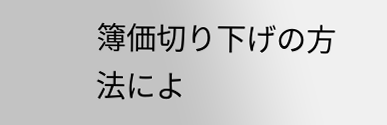簿価切り下げの方法によ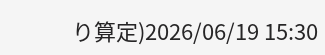り算定)2026/06/19 15:30